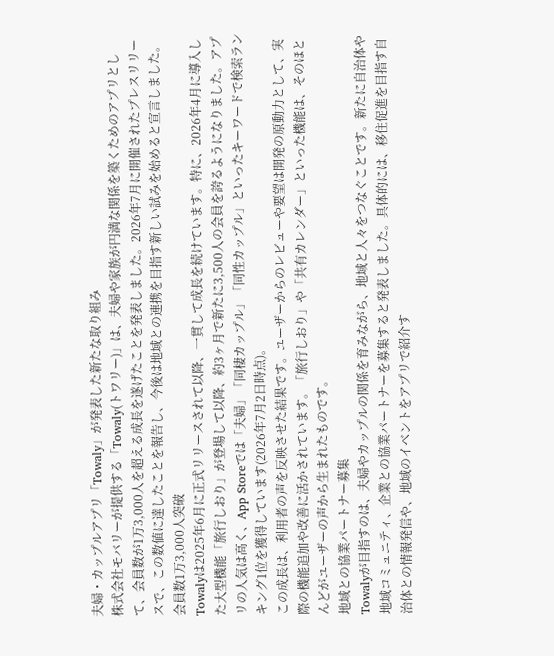夫婦・カップルアプリ「Towaly」が発表した新たな取り組み
株式会社モバリーが提供する「Towaly(トワリー)」は、夫婦や家族が円満な関係を築くためのアプリとして、会員数が1万3,000人を超える成長を遂げたことを発表しました。2026年7月に開催されたプレスリリースで、この数値に達したことを報告し、今後は地域との連携を目指す新しい試みを始めると宣言しました。
会員数1万3,000人突破
Towalyは2025年6月に正式リリースされて以降、一貫して成長を続けています。特に、2026年4月に導入した大型機能「旅行しおり」が登場して以降、約3ヶ月で新たに3,500人の会員を誇るようになりました。アプリの人気は高く、App Storeでは「夫婦」「同棲カップル」「同性カップル」といったキーワードで検索ランキング1位を獲得しています(2026年7月2日時点)。
この成長は、利用者の声を反映させた結果です。ユーザーからのレビューや要望は開発の原動力として、実際の機能追加や改善に活かされています。「旅行しおり」や「共有カレンダー」といった機能は、そのほとんどがユーザーの声から生まれたものです。
地域との協業パートナー募集
Towalyが目指すのは、夫婦やカップルの関係を育みながら、地域と人々をつなぐことです。新たに自治体や地域コミュニティ、企業との協業パートナーを募集すると発表しました。具体的には、移住促進を目指す自治体との情報発信や、地域のイベントをアプリで紹介す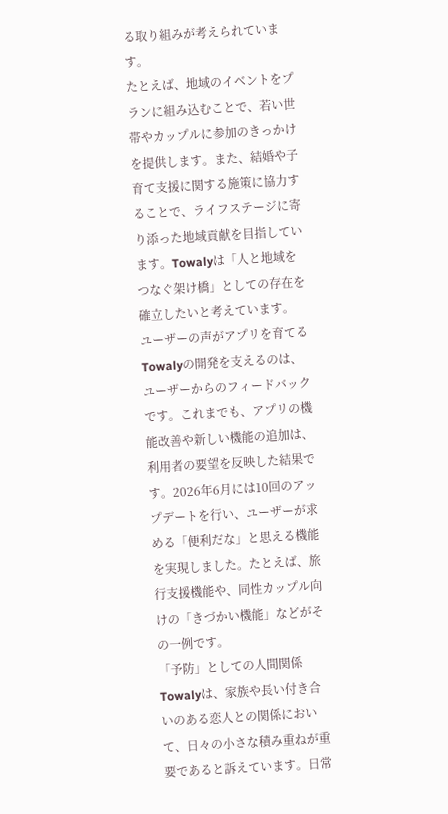る取り組みが考えられています。
たとえば、地域のイベントをプランに組み込むことで、若い世帯やカップルに参加のきっかけを提供します。また、結婚や子育て支援に関する施策に協力することで、ライフステージに寄り添った地域貢献を目指しています。Towalyは「人と地域をつなぐ架け橋」としての存在を確立したいと考えています。
ユーザーの声がアプリを育てる
Towalyの開発を支えるのは、ユーザーからのフィードバックです。これまでも、アプリの機能改善や新しい機能の追加は、利用者の要望を反映した結果です。2026年6月には10回のアップデートを行い、ユーザーが求める「便利だな」と思える機能を実現しました。たとえば、旅行支援機能や、同性カップル向けの「きづかい機能」などがその一例です。
「予防」としての人間関係
Towalyは、家族や長い付き合いのある恋人との関係において、日々の小さな積み重ねが重要であると訴えています。日常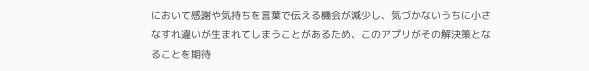において感謝や気持ちを言葉で伝える機会が減少し、気づかないうちに小さなすれ違いが生まれてしまうことがあるため、このアプリがその解決策となることを期待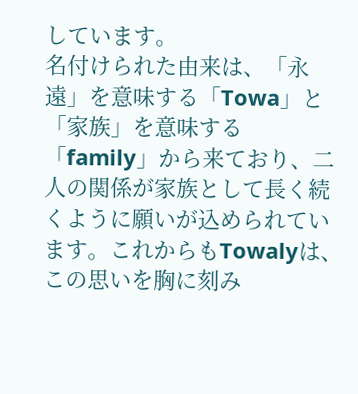しています。
名付けられた由来は、「永遠」を意味する「Towa」と「家族」を意味する「family」から来ており、二人の関係が家族として長く続くように願いが込められています。これからもTowalyは、この思いを胸に刻み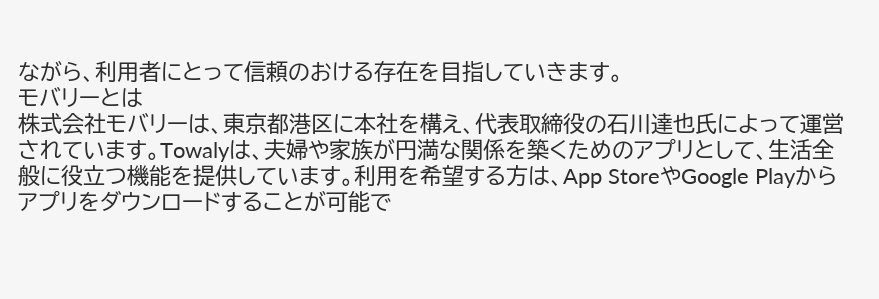ながら、利用者にとって信頼のおける存在を目指していきます。
モバリーとは
株式会社モバリーは、東京都港区に本社を構え、代表取締役の石川達也氏によって運営されています。Towalyは、夫婦や家族が円満な関係を築くためのアプリとして、生活全般に役立つ機能を提供しています。利用を希望する方は、App StoreやGoogle Playからアプリをダウンロードすることが可能で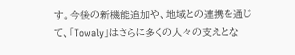す。今後の新機能追加や、地域との連携を通じて、「Towaly」はさらに多くの人々の支えとな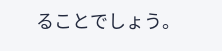ることでしょう。